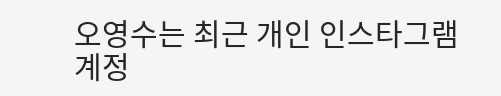오영수는 최근 개인 인스타그램 계정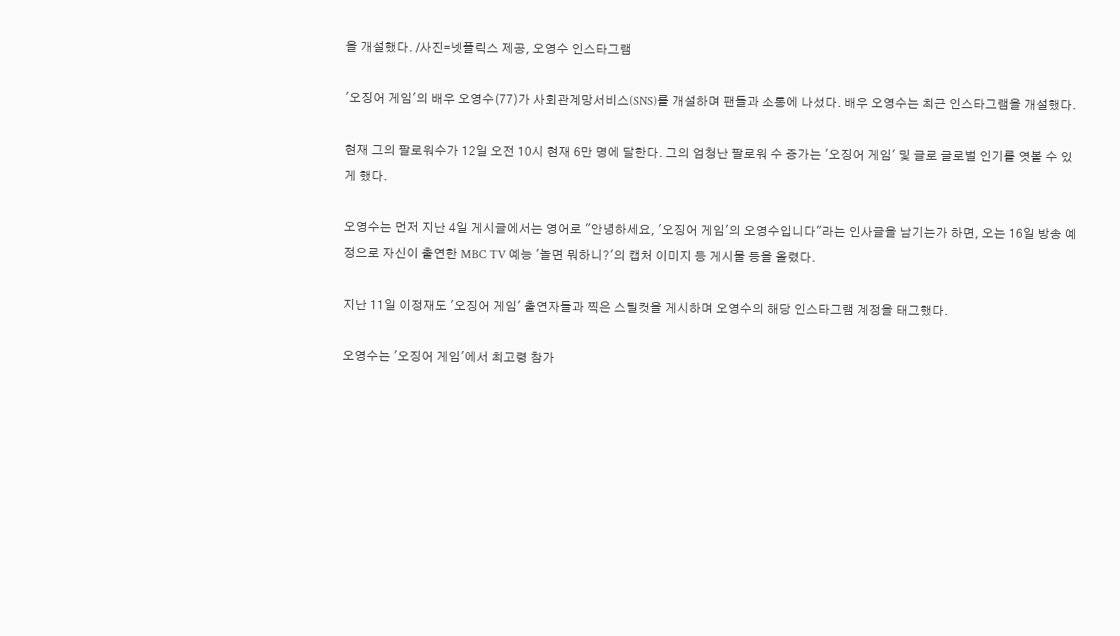을 개설했다. /사진=넷플릭스 제공, 오영수 인스타그램

'오징어 게임'의 배우 오영수(77)가 사회관계망서비스(SNS)를 개설하며 팬들과 소통에 나섰다. 배우 오영수는 최근 인스타그램을 개설했다.

현재 그의 팔로워수가 12일 오전 10시 현재 6만 명에 달한다. 그의 엄청난 팔로워 수 증가는 '오징어 게임' 및 글로 글로벌 인기를 엿볼 수 있게 했다.

오영수는 먼저 지난 4일 게시글에서는 영어로 "안녕하세요, '오징어 게임'의 오영수입니다"라는 인사글을 남기는가 하면, 오는 16일 방송 예정으로 자신이 출연한 MBC TV 예능 '놀면 뭐하니?'의 캡처 이미지 등 게시물 등을 올렸다.

지난 11일 이정재도 '오징어 게임' 출연자들과 찍은 스틸컷을 게시하며 오영수의 해당 인스타그램 계정을 태그했다.

오영수는 '오징어 게임'에서 최고령 참가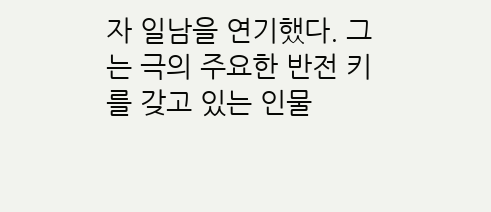자 일남을 연기했다. 그는 극의 주요한 반전 키를 갖고 있는 인물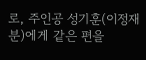로, 주인공 성기훈(이정재 분)에게 같은 편을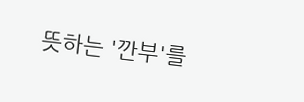뜻하는 '깐부'를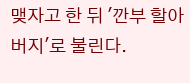맺자고 한 뒤 '깐부 할아버지'로 불린다.